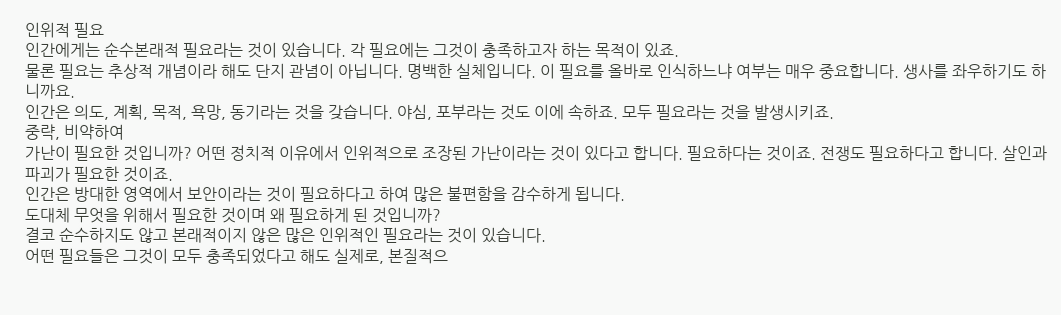인위적 필요
인간에게는 순수본래적 필요라는 것이 있습니다. 각 필요에는 그것이 충족하고자 하는 목적이 있죠.
물론 필요는 추상적 개념이라 해도 단지 관념이 아닙니다. 명백한 실체입니다. 이 필요를 올바로 인식하느냐 여부는 매우 중요합니다. 생사를 좌우하기도 하니까요.
인간은 의도, 계획, 목적, 욕망, 동기라는 것을 갖습니다. 야심, 포부라는 것도 이에 속하죠. 모두 필요라는 것을 발생시키죠.
중략, 비약하여
가난이 필요한 것입니까? 어떤 정치적 이유에서 인위적으로 조장된 가난이라는 것이 있다고 합니다. 필요하다는 것이죠. 전쟁도 필요하다고 합니다. 살인과 파괴가 필요한 것이죠.
인간은 방대한 영역에서 보안이라는 것이 필요하다고 하여 많은 불편함을 감수하게 됩니다.
도대체 무엇을 위해서 필요한 것이며 왜 필요하게 된 것입니까?
결코 순수하지도 않고 본래적이지 않은 많은 인위적인 필요라는 것이 있습니다.
어떤 필요들은 그것이 모두 충족되었다고 해도 실제로, 본질적으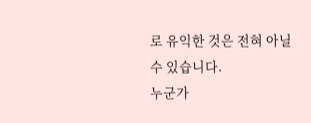로 유익한 것은 전혀 아닐 수 있습니다.
누군가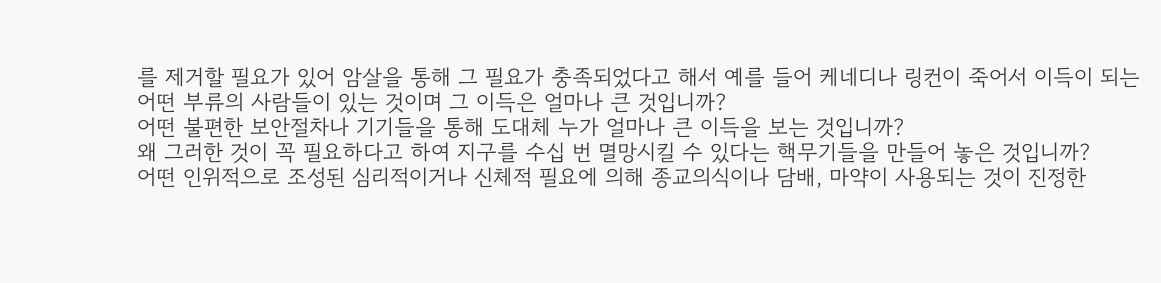를 제거할 필요가 있어 암살을 통해 그 필요가 충족되었다고 해서 예를 들어 케네디나 링컨이 죽어서 이득이 되는 어떤 부류의 사람들이 있는 것이며 그 이득은 얼마나 큰 것입니까?
어떤 불편한 보안절차나 기기들을 통해 도대체 누가 얼마나 큰 이득을 보는 것입니까?
왜 그러한 것이 꼭 필요하다고 하여 지구를 수십 번 멸망시킬 수 있다는 핵무기들을 만들어 놓은 것입니까?
어떤 인위적으로 조성된 심리적이거나 신체적 필요에 의해 종교의식이나 담배, 마약이 사용되는 것이 진정한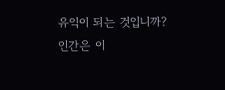유익이 되는 것입니까?
인간은 이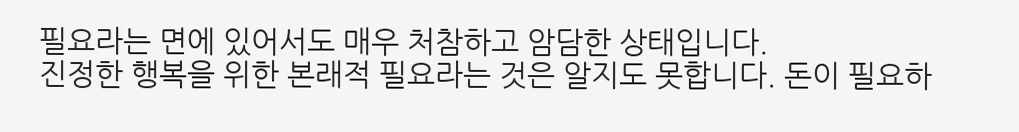필요라는 면에 있어서도 매우 처참하고 암담한 상태입니다.
진정한 행복을 위한 본래적 필요라는 것은 알지도 못합니다. 돈이 필요하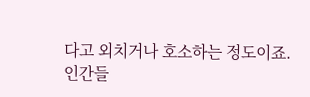다고 외치거나 호소하는 정도이죠.
인간들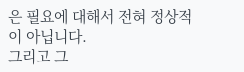은 필요에 대해서 전혀 정상적이 아닙니다.
그리고 그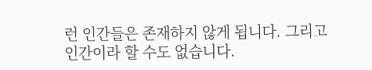런 인간들은 존재하지 않게 됩니다. 그리고 인간이라 할 수도 없습니다.